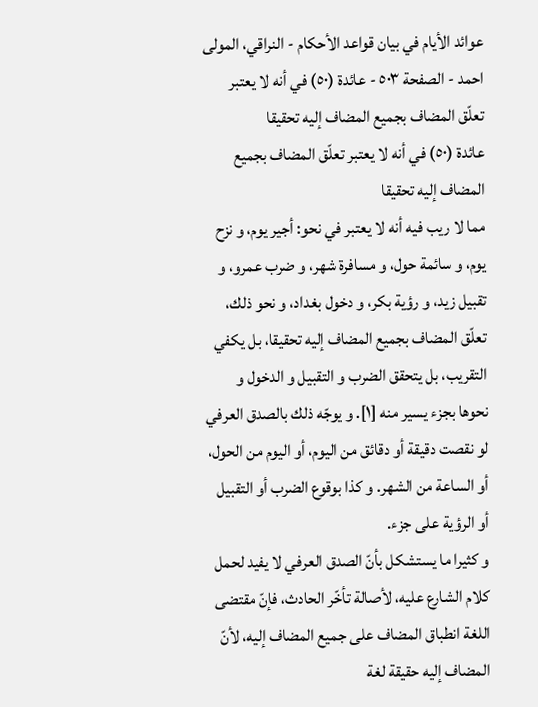عوائد الأيام في بيان قواعد الأحكام - النراقي، المولى احمد - الصفحة ٥٠٣ - عائدة (٥٠) في أنه لا يعتبر تعلّق المضاف بجميع المضاف إليه تحقيقا
عائدة (٥٠) في أنه لا يعتبر تعلّق المضاف بجميع المضاف إليه تحقيقا
مما لا ريب فيه أنه لا يعتبر في نحو: أجير يوم، و نزح يوم، و سائمة حول، و مسافرة شهر، و ضرب عمرو، و تقبيل زيد، و رؤية بكر، و دخول بغداد، و نحو ذلك، تعلّق المضاف بجميع المضاف إليه تحقيقا، بل يكفي التقريب، بل يتحقق الضرب و التقبيل و الدخول و نحوها بجزء يسير منه [١]. و يوجّه ذلك بالصدق العرفي لو نقصت دقيقة أو دقائق من اليوم، أو اليوم من الحول، أو الساعة من الشهر. و كذا بوقوع الضرب أو التقبيل أو الرؤية على جزء.
و كثيرا ما يستشكل بأنّ الصدق العرفي لا يفيد لحمل كلام الشارع عليه، لأصالة تأخّر الحادث، فإنّ مقتضى اللغة انطباق المضاف على جميع المضاف إليه، لأنّ المضاف إليه حقيقة لغة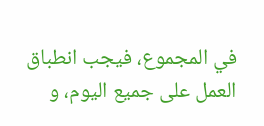في المجموع، فيجب انطباق العمل على جميع اليوم، و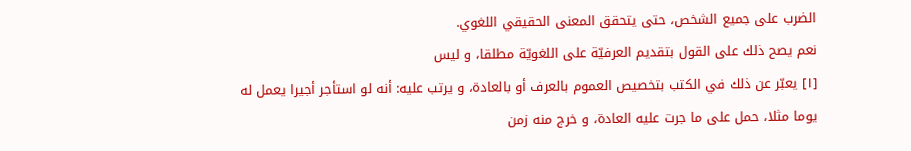الضرب على جميع الشخص، حتى يتحقق المعنى الحقيقي اللغوي.
نعم يصح ذلك على القول بتقديم العرفيّة على اللغويّة مطلقا، و ليس
[١] يعبّر عن ذلك في الكتب بتخصيص العموم بالعرف أو بالعادة، و يرتب عليه: أنه لو استأجر أجيرا يعمل له يوما مثلا، حمل على ما جرت عليه العادة، و خرج منه زمن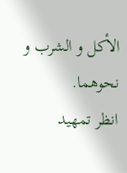الأكل و الشرب و نحوهما.
انظر تمهيد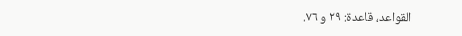القواعد، قاعدة: ٢٩ و ٧٦.